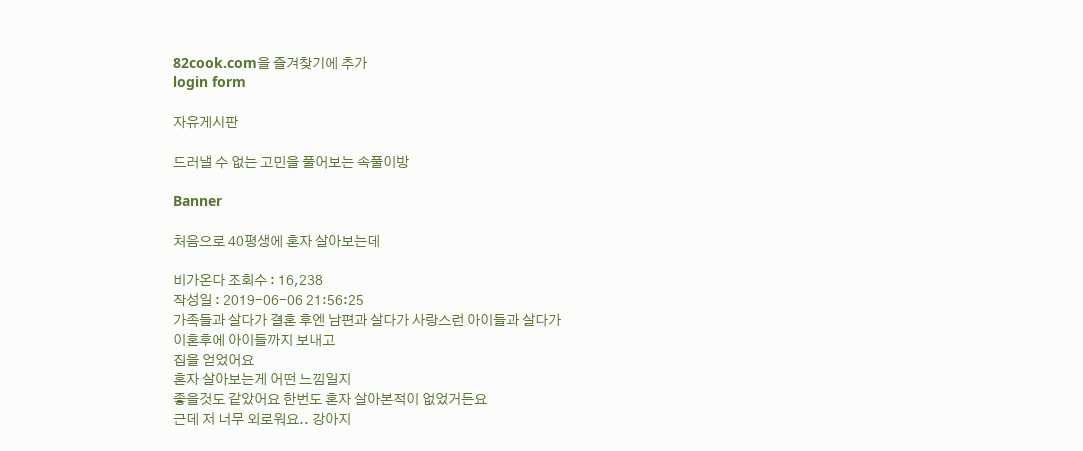82cook.com을 즐겨찾기에 추가
login form

자유게시판

드러낼 수 없는 고민을 풀어보는 속풀이방

Banner

처음으로 40평생에 혼자 살아보는데

비가온다 조회수 : 16,238
작성일 : 2019-06-06 21:56:25
가족들과 살다가 결혼 후엔 남편과 살다가 사랑스런 아이들과 살다가
이혼후에 아이들까지 보내고
집을 얻었어요
혼자 살아보는게 어떤 느낌일지
좋을것도 같았어요 한번도 혼자 살아본적이 없었거든요
근데 저 너무 외로워요.. 강아지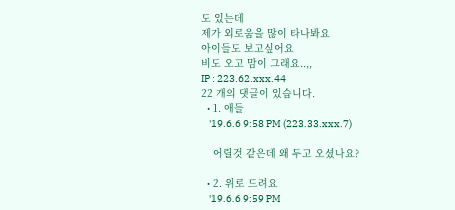도 있는데
제가 외로움을 많이 타나봐요
아이들도 보고싶어요
비도 오고 맘이 그래요..,,
IP : 223.62.xxx.44
22 개의 댓글이 있습니다.
  • 1. 애들
    '19.6.6 9:58 PM (223.33.xxx.7)

    어릴것 같은데 왜 두고 오셨나요?

  • 2. 위로 드려요
    '19.6.6 9:59 PM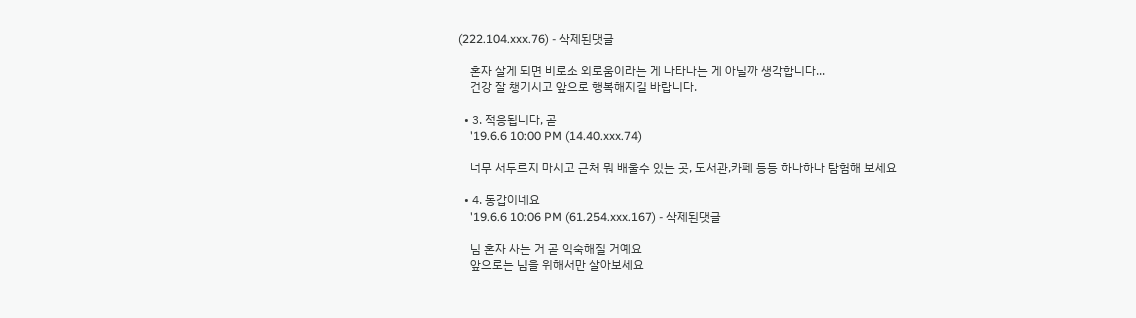(222.104.xxx.76) - 삭제된댓글

    혼자 살게 되면 비로소 외로움이라는 게 나타나는 게 아닐까 생각합니다...
    건강 잘 챙기시고 앞으로 행복해지길 바랍니다.

  • 3. 적응됩니다, 곧
    '19.6.6 10:00 PM (14.40.xxx.74)

    너무 서두르지 마시고 근처 뭐 배울수 있는 곳, 도서관,카페 등등 하나하나 탐험해 보세요

  • 4. 동갑이네요
    '19.6.6 10:06 PM (61.254.xxx.167) - 삭제된댓글

    님 혼자 사는 거 곧 익숙해질 거예요
    앞으로는 님을 위해서만 살아보세요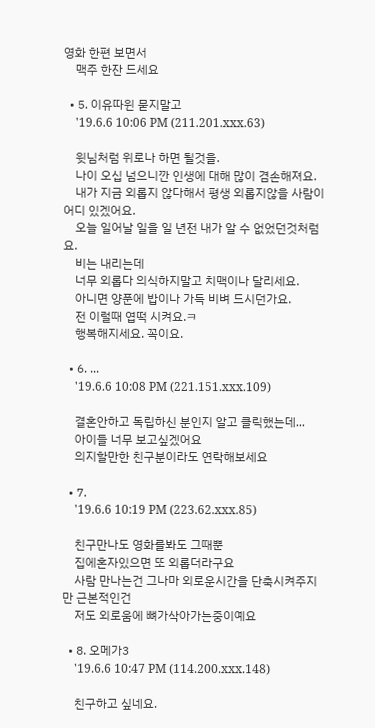영화 한편 보면서
    맥주 한잔 드세요

  • 5. 이유따윈 묻지말고
    '19.6.6 10:06 PM (211.201.xxx.63)

    윗님처럼 위로나 하면 될것을.
    나이 오십 넘으니깐 인생에 대해 많이 겸손해져요.
    내가 지금 외롭지 않다해서 평생 외롭지않을 사람이 어디 있겠어요.
    오늘 일어날 일을 일 년전 내가 알 수 없었던것처럼요.
    비는 내리는데
    너무 외롭다 의식하지말고 치맥이나 달리세요.
    아니면 양푼에 밥이나 가득 비벼 드시던가요.
    전 이럴때 엽떡 시켜요.ㅋ
    행복해지세요. 꼭이요.

  • 6. ...
    '19.6.6 10:08 PM (221.151.xxx.109)

    결혼안하고 독립하신 분인지 알고 클릭했는데...
    아이들 너무 보고싶겠어요
    의지할만한 친구분이라도 연락해보세요

  • 7.
    '19.6.6 10:19 PM (223.62.xxx.85)

    친구만나도 영화를봐도 그때뿐
    집에혼자있으면 또 외롭더라구요
    사람 만나는건 그나마 외로운시간을 단축시켜주지만 근본적인건
    저도 외로움에 뼈가삭아가는중이예요

  • 8. 오메가3
    '19.6.6 10:47 PM (114.200.xxx.148)

    친구하고 싶네요.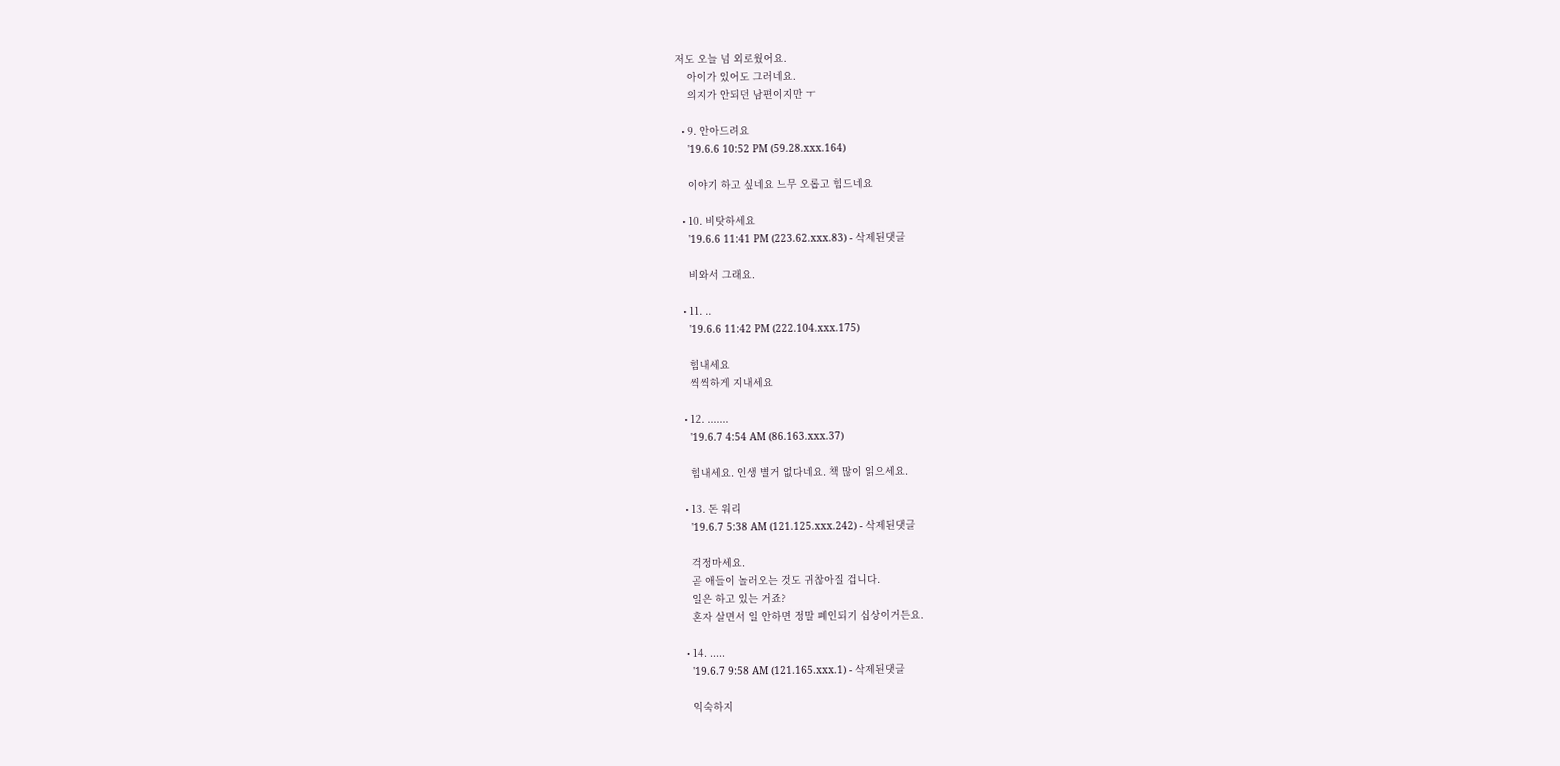저도 오늘 넘 외로웠어요.
    아이가 있어도 그러네요.
    의지가 안되던 남편이지만 ㅜ

  • 9. 안아드려요
    '19.6.6 10:52 PM (59.28.xxx.164)

    이야기 하고 싶네요 느무 오롭고 힘드네요

  • 10. 비탓하세요
    '19.6.6 11:41 PM (223.62.xxx.83) - 삭제된댓글

    비와서 그래요.

  • 11. ..
    '19.6.6 11:42 PM (222.104.xxx.175)

    힘내세요
    씩씩하게 지내세요

  • 12. .......
    '19.6.7 4:54 AM (86.163.xxx.37)

    힘내세요. 인생 별거 없다네요. 책 많이 읽으세요.

  • 13. 돈 워리
    '19.6.7 5:38 AM (121.125.xxx.242) - 삭제된댓글

    걱정마세요.
    곧 애들이 놀러오는 것도 귀찮아질 겁니다.
    일은 하고 있는 거죠?
    혼자 살면서 일 안하면 정말 폐인되기 십상이거든요.

  • 14. .....
    '19.6.7 9:58 AM (121.165.xxx.1) - 삭제된댓글

    익숙하지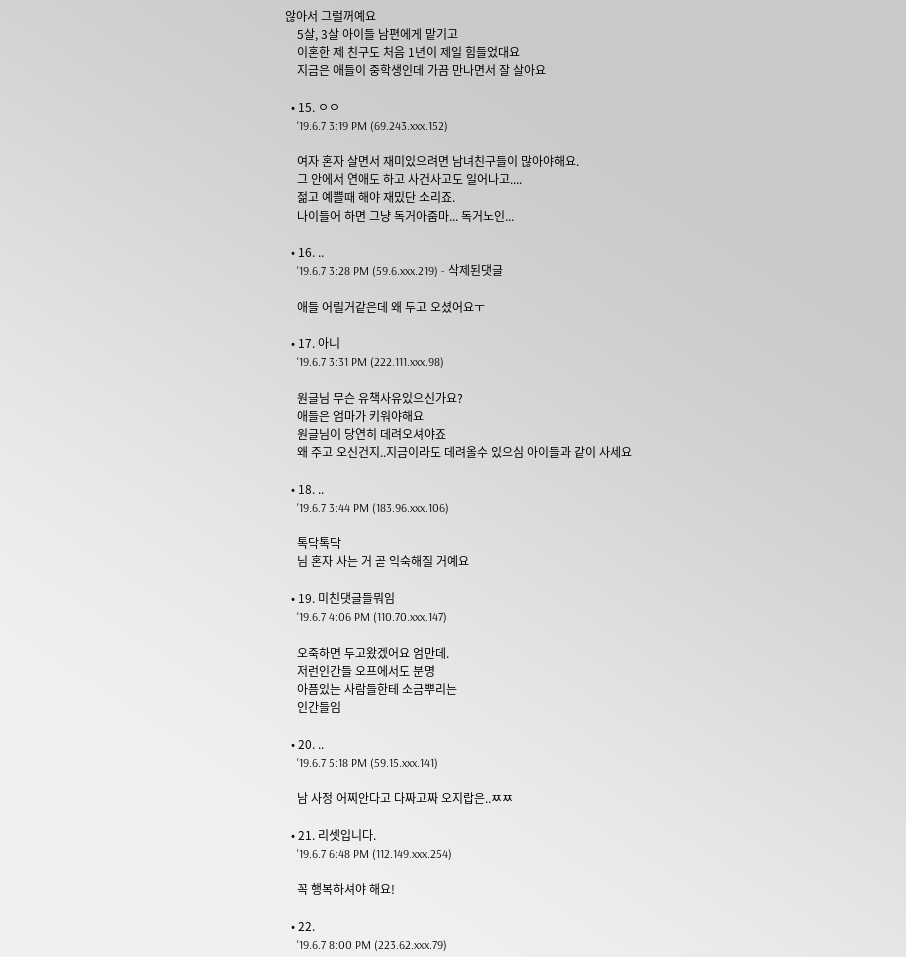않아서 그럴꺼예요
    5살, 3살 아이들 남편에게 맡기고
    이혼한 제 친구도 처음 1년이 제일 힘들었대요
    지금은 애들이 중학생인데 가끔 만나면서 잘 살아요

  • 15. ㅇㅇ
    '19.6.7 3:19 PM (69.243.xxx.152)

    여자 혼자 살면서 재미있으려면 남녀친구들이 많아야해요.
    그 안에서 연애도 하고 사건사고도 일어나고....
    젊고 예쁠때 해야 재밌단 소리죠.
    나이들어 하면 그냥 독거아줌마... 독거노인...

  • 16. ..
    '19.6.7 3:28 PM (59.6.xxx.219) - 삭제된댓글

    애들 어릴거같은데 왜 두고 오셨어요ㅜ

  • 17. 아니
    '19.6.7 3:31 PM (222.111.xxx.98)

    원글님 무슨 유책사유있으신가요?
    애들은 엄마가 키워야해요
    원글님이 당연히 데려오셔야죠
    왜 주고 오신건지..지금이라도 데려올수 있으심 아이들과 같이 사세요

  • 18. ..
    '19.6.7 3:44 PM (183.96.xxx.106)

    톡닥톡닥
    님 혼자 사는 거 곧 익숙해질 거예요

  • 19. 미친댓글들뭐임
    '19.6.7 4:06 PM (110.70.xxx.147)

    오죽하면 두고왔겠어요 엄만데.
    저런인간들 오프에서도 분명
    아픔있는 사람들한테 소금뿌리는
    인간들임

  • 20. ..
    '19.6.7 5:18 PM (59.15.xxx.141)

    남 사정 어찌안다고 다짜고짜 오지랍은..ㅉㅉ

  • 21. 리셋입니다.
    '19.6.7 6:48 PM (112.149.xxx.254)

    꼭 행복하셔야 해요!

  • 22.
    '19.6.7 8:00 PM (223.62.xxx.79)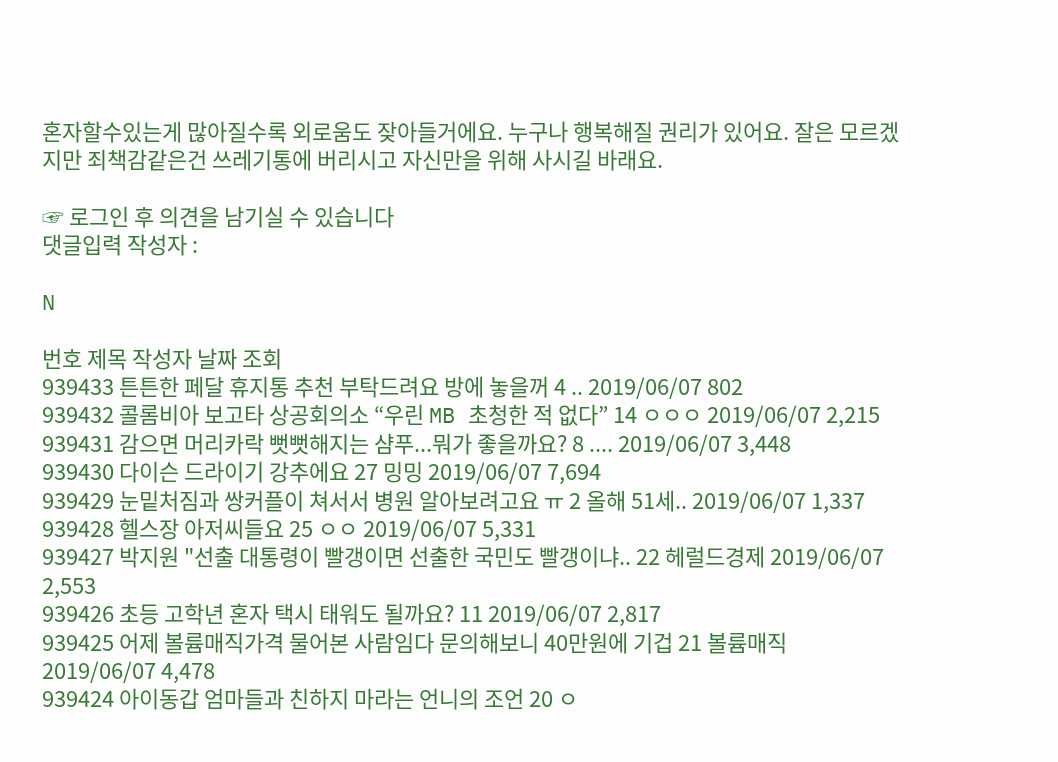혼자할수있는게 많아질수록 외로움도 잦아들거에요. 누구나 행복해질 권리가 있어요. 잘은 모르겠지만 죄책감같은건 쓰레기통에 버리시고 자신만을 위해 사시길 바래요.

☞ 로그인 후 의견을 남기실 수 있습니다
댓글입력 작성자 :

N

번호 제목 작성자 날짜 조회
939433 튼튼한 페달 휴지통 추천 부탁드려요 방에 놓을꺼 4 .. 2019/06/07 802
939432 콜롬비아 보고타 상공회의소 “우린 MB 초청한 적 없다” 14 ㅇㅇㅇ 2019/06/07 2,215
939431 감으면 머리카락 뻣뻣해지는 샴푸...뭐가 좋을까요? 8 .... 2019/06/07 3,448
939430 다이슨 드라이기 강추에요 27 밍밍 2019/06/07 7,694
939429 눈밑처짐과 쌍커플이 쳐서서 병원 알아보려고요 ㅠ 2 올해 51세.. 2019/06/07 1,337
939428 헬스장 아저씨들요 25 ㅇㅇ 2019/06/07 5,331
939427 박지원 "선출 대통령이 빨갱이면 선출한 국민도 빨갱이냐.. 22 헤럴드경제 2019/06/07 2,553
939426 초등 고학년 혼자 택시 태워도 될까요? 11 2019/06/07 2,817
939425 어제 볼륨매직가격 물어본 사람임다 문의해보니 40만원에 기겁 21 볼륨매직 2019/06/07 4,478
939424 아이동갑 엄마들과 친하지 마라는 언니의 조언 20 ㅇ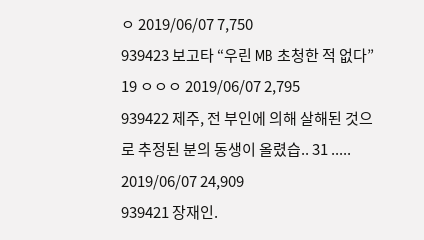ㅇ 2019/06/07 7,750
939423 보고타 “우린 MB 초청한 적 없다” 19 ㅇㅇㅇ 2019/06/07 2,795
939422 제주, 전 부인에 의해 살해된 것으로 추정된 분의 동생이 올렸습.. 31 ..... 2019/06/07 24,909
939421 장재인.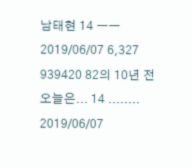남태현 14 ㅡㅡ 2019/06/07 6,327
939420 82의 10년 전 오늘은... 14 ........ 2019/06/07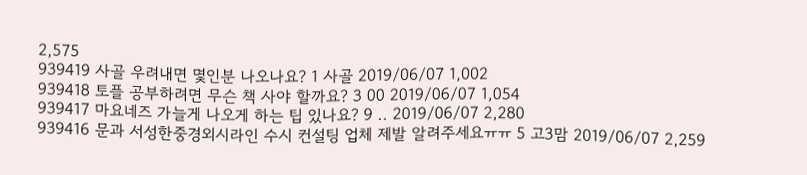2,575
939419 사골 우려내면 몇인분 나오나요? 1 사골 2019/06/07 1,002
939418 토플 공부하려면 무슨 책 사야 할까요? 3 00 2019/06/07 1,054
939417 마요네즈 가늘게 나오게 하는 팁 있나요? 9 .. 2019/06/07 2,280
939416 문과 서성한중경외시라인 수시 컨설팅 업체 제발 알려주세요ㅠㅠ 5 고3맘 2019/06/07 2,259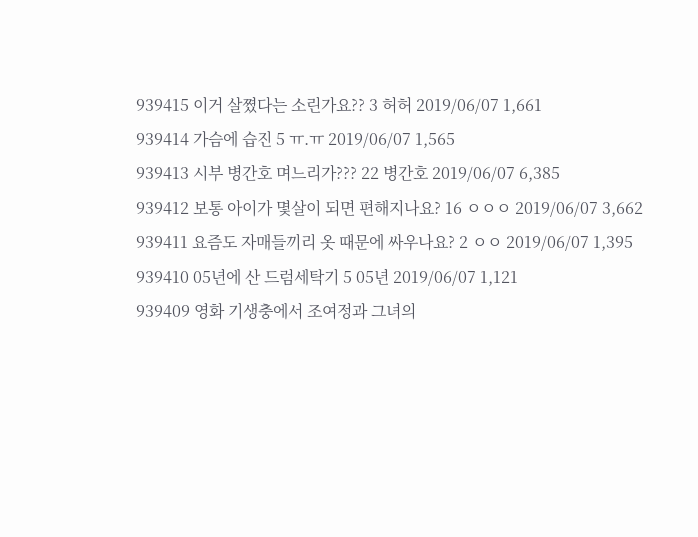939415 이거 살쪘다는 소린가요?? 3 허허 2019/06/07 1,661
939414 가슴에 습진 5 ㅠ.ㅠ 2019/06/07 1,565
939413 시부 병간호 며느리가??? 22 병간호 2019/06/07 6,385
939412 보통 아이가 몇살이 되면 편해지나요? 16 ㅇㅇㅇ 2019/06/07 3,662
939411 요즘도 자매들끼리 옷 때문에 싸우나요? 2 ㅇㅇ 2019/06/07 1,395
939410 05년에 산 드럼세탁기 5 05년 2019/06/07 1,121
939409 영화 기생충에서 조여정과 그녀의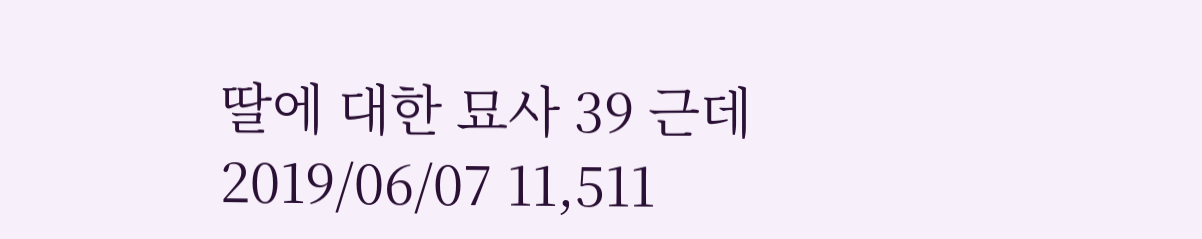딸에 대한 묘사 39 근데 2019/06/07 11,511